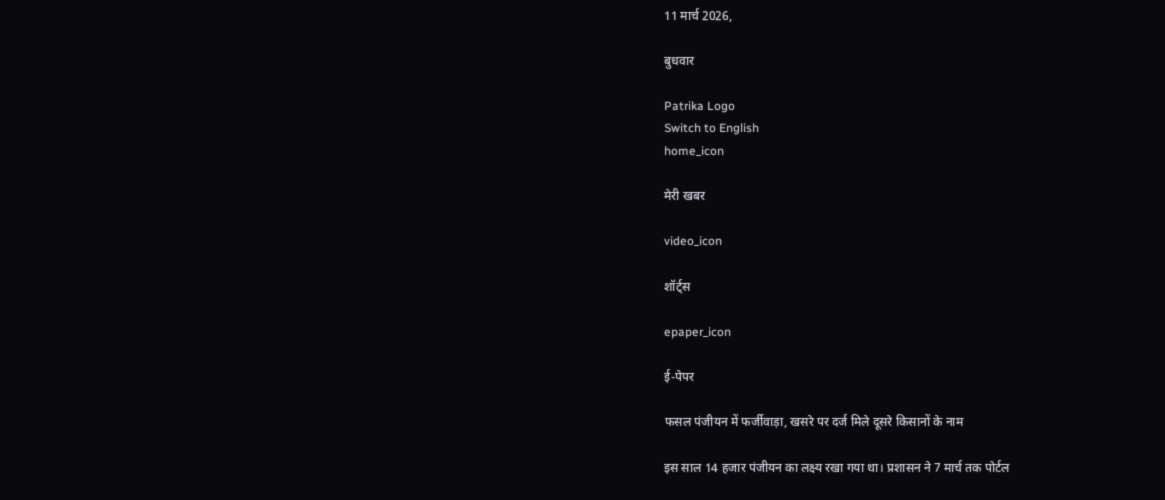11 मार्च 2026,

बुधवार

Patrika Logo
Switch to English
home_icon

मेरी खबर

video_icon

शॉर्ट्स

epaper_icon

ई-पेपर

फसल पंजीयन में फर्जीवाड़ा, खसरे पर दर्ज मिले दूसरे किसानों के नाम

इस साल 14 हजार पंजीयन का लक्ष्य रखा गया था। प्रशासन ने 7 मार्च तक पोर्टल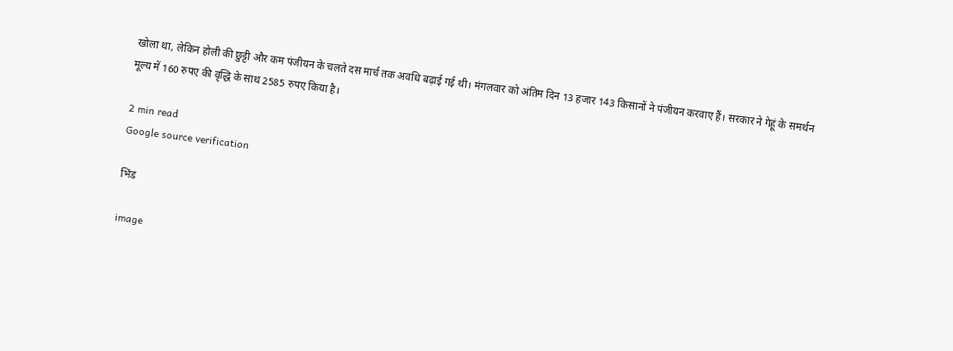खोला था, लेकिन होली की छुट्टी और कम पंजीयन के चलते दस मार्च तक अवधि बढ़ाई गई थी। मंगलवार को अंतिम दिन 13 हजार 143 किसानों ने पंजीयन करवाए हैं। सरकार ने गेहूं के समर्थन मूल्य में 160 रुपए की वृद्धि के साथ 2585 रुपए किया है।

2 min read
Google source verification

भिंड

image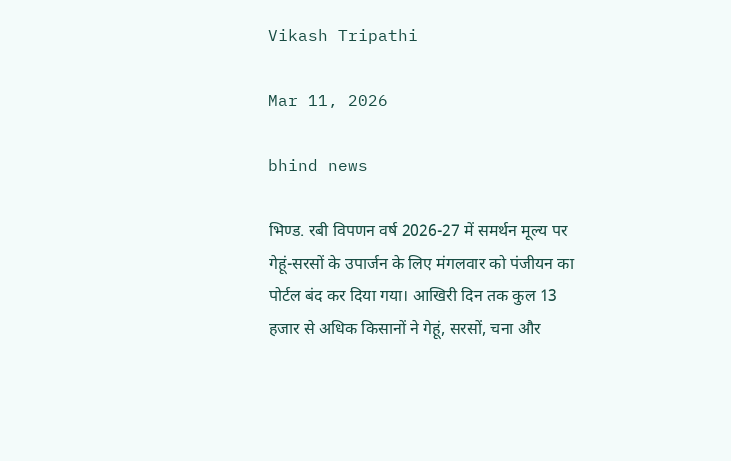Vikash Tripathi

Mar 11, 2026

bhind news

भिण्ड. रबी विपणन वर्ष 2026-27 में समर्थन मूल्य पर गेहूं-सरसों के उपार्जन के लिए मंगलवार को पंजीयन का पोर्टल बंद कर दिया गया। आखिरी दिन तक कुल 13 हजार से अधिक किसानों ने गेहूं, सरसों, चना और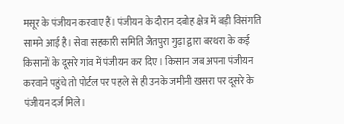मसूर के पंजीयन करवाए हैं। पंजीयन के दौरान दबोह क्षेत्र में बड़ी विसंगति सामने आई है। सेवा सहकारी समिति जैतपुरा गुढ़ा द्वारा बरथरा के कई किसानों के दूसरे गांव में पंजीयन कर दिए। किसान जब अपना पंजीयन करवाने पहुंचे तो पोर्टल पर पहले से ही उनके जमीनी खसरा पर दूसरे के पंजीयन दर्ज मिले।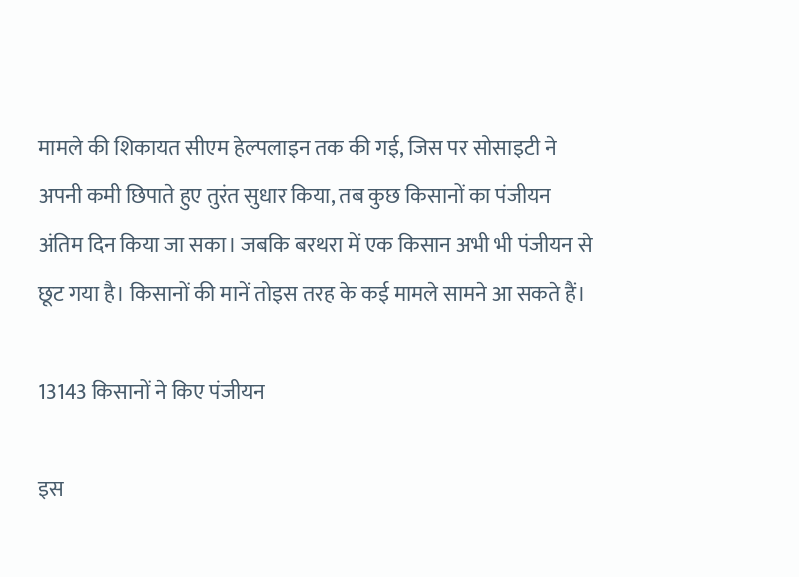मामले की शिकायत सीएम हेल्पलाइन तक की गई, जिस पर सोसाइटी ने अपनी कमी छिपाते हुए तुरंत सुधार किया, तब कुछ किसानों का पंजीयन अंतिम दिन किया जा सका। जबकि बरथरा में एक किसान अभी भी पंजीयन से छूट गया है। किसानों की मानें तोइस तरह के कई मामले सामने आ सकते हैं।

13143 किसानों ने किए पंजीयन

इस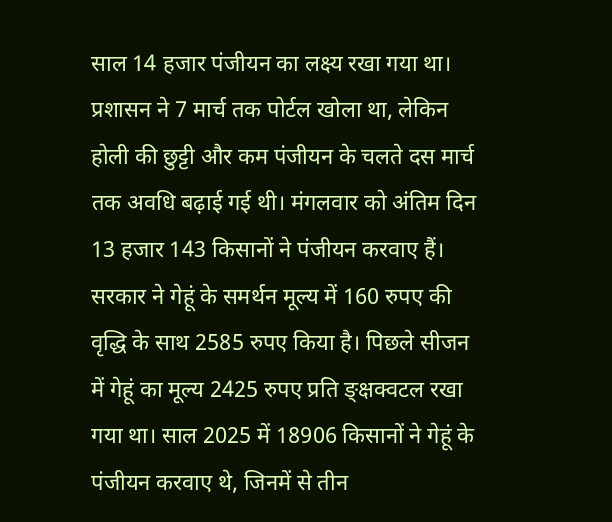साल 14 हजार पंजीयन का लक्ष्य रखा गया था। प्रशासन ने 7 मार्च तक पोर्टल खोला था, लेकिन होली की छुट्टी और कम पंजीयन के चलते दस मार्च तक अवधि बढ़ाई गई थी। मंगलवार को अंतिम दिन 13 हजार 143 किसानों ने पंजीयन करवाए हैं। सरकार ने गेहूं के समर्थन मूल्य में 160 रुपए की वृद्धि के साथ 2585 रुपए किया है। पिछले सीजन में गेहूं का मूल्य 2425 रुपए प्रति ङ्क्षक्वटल रखा गया था। साल 2025 में 18906 किसानों ने गेहूं के पंजीयन करवाए थे, जिनमें से तीन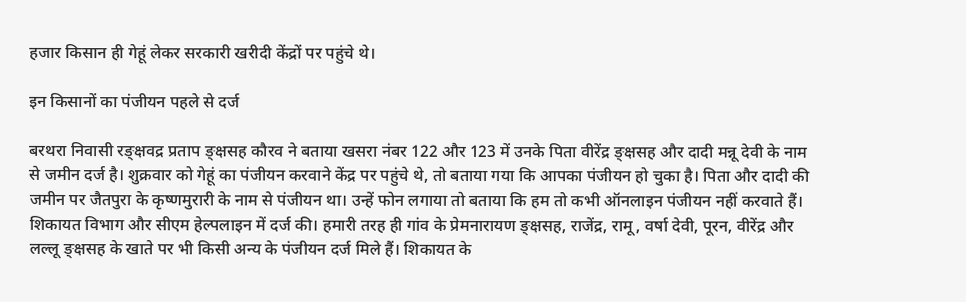हजार किसान ही गेहूं लेकर सरकारी खरीदी केंद्रों पर पहुंचे थे।

इन किसानों का पंजीयन पहले से दर्ज

बरथरा निवासी रङ्क्षवद्र प्रताप ङ्क्षसह कौरव ने बताया खसरा नंबर 122 और 123 में उनके पिता वीरेंद्र ङ्क्षसह और दादी मन्नू देवी के नाम से जमीन दर्ज है। शुक्रवार को गेहूं का पंजीयन करवाने केंद्र पर पहुंचे थे, तो बताया गया कि आपका पंजीयन हो चुका है। पिता और दादी की जमीन पर जैतपुरा के कृष्णमुरारी के नाम से पंजीयन था। उन्हें फोन लगाया तो बताया कि हम तो कभी ऑनलाइन पंजीयन नहीं करवाते हैं। शिकायत विभाग और सीएम हेल्पलाइन में दर्ज की। हमारी तरह ही गांव के प्रेमनारायण ङ्क्षसह, राजेंद्र, रामू, वर्षा देवी, पूरन, वीरेंद्र और लल्लू ङ्क्षसह के खाते पर भी किसी अन्य के पंजीयन दर्ज मिले हैं। शिकायत के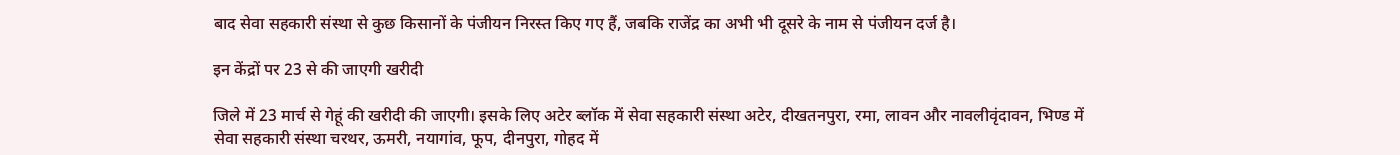बाद सेवा सहकारी संस्था से कुछ किसानों के पंजीयन निरस्त किए गए हैं, जबकि राजेंद्र का अभी भी दूसरे के नाम से पंजीयन दर्ज है।

इन केंद्रों पर 23 से की जाएगी खरीदी

जिले में 23 मार्च से गेहूं की खरीदी की जाएगी। इसके लिए अटेर ब्लॉक में सेवा सहकारी संस्था अटेर, दीखतनपुरा, रमा, लावन और नावलीवृंदावन, भिण्ड में सेवा सहकारी संस्था चरथर, ऊमरी, नयागांव, फूप, दीनपुरा, गोहद में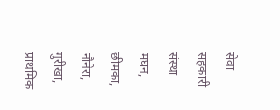सेवा सहकारी संस्था मघन, छीमका, नौनेरा, गुरीखा, प्राथमिक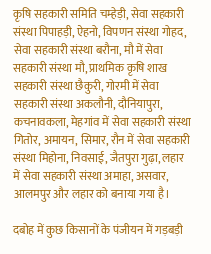कृषि सहकारी समिति चम्हेड़ी, सेवा सहकारी संस्था पिपाहड़ी, ऐहनो, विपणन संस्था गोहद, सेवा सहकारी संस्था बरौना, मौ में सेवा सहकारी संस्था मौ, प्राथमिक कृषि शाख सहकारी संस्था छैकुरी, गोरमी में सेवा सहकारी संस्था अकलौनी, दौनियापुरा, कचनावकला, मेहगांव में सेवा सहकारी संस्था गितोर, अमायन, सिमार, रौन में सेवा सहकारी संस्था मिहोना, निवसाई, जैतपुरा गुढ़ा, लहार में सेवा सहकारी संस्था अमाहा, असवार, आलमपुर और लहार को बनाया गया है।

दबोह में कुछ किसानों के पंजीयन में गड़बड़ी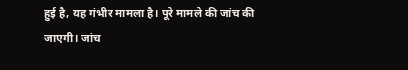हुई है, यह गंभीर मामला है। पूरे मामले की जांच की जाएगी। जांच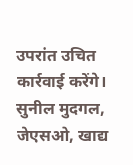उपरांत उचित कार्रवाई करेंगे।
सुनील मुदगल, जेएसओ, खाद्य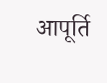आपूर्ति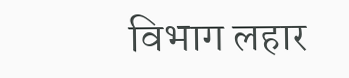विभाग लहार